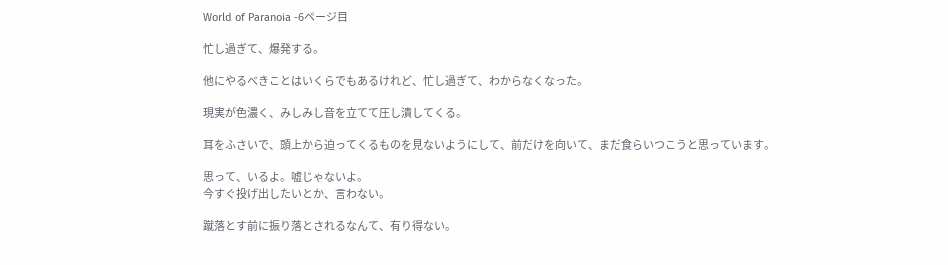World of Paranoia -6ページ目

忙し過ぎて、爆発する。

他にやるべきことはいくらでもあるけれど、忙し過ぎて、わからなくなった。

現実が色濃く、みしみし音を立てて圧し潰してくる。

耳をふさいで、頭上から迫ってくるものを見ないようにして、前だけを向いて、まだ食らいつこうと思っています。

思って、いるよ。嘘じゃないよ。
今すぐ投げ出したいとか、言わない。

蹴落とす前に振り落とされるなんて、有り得ない。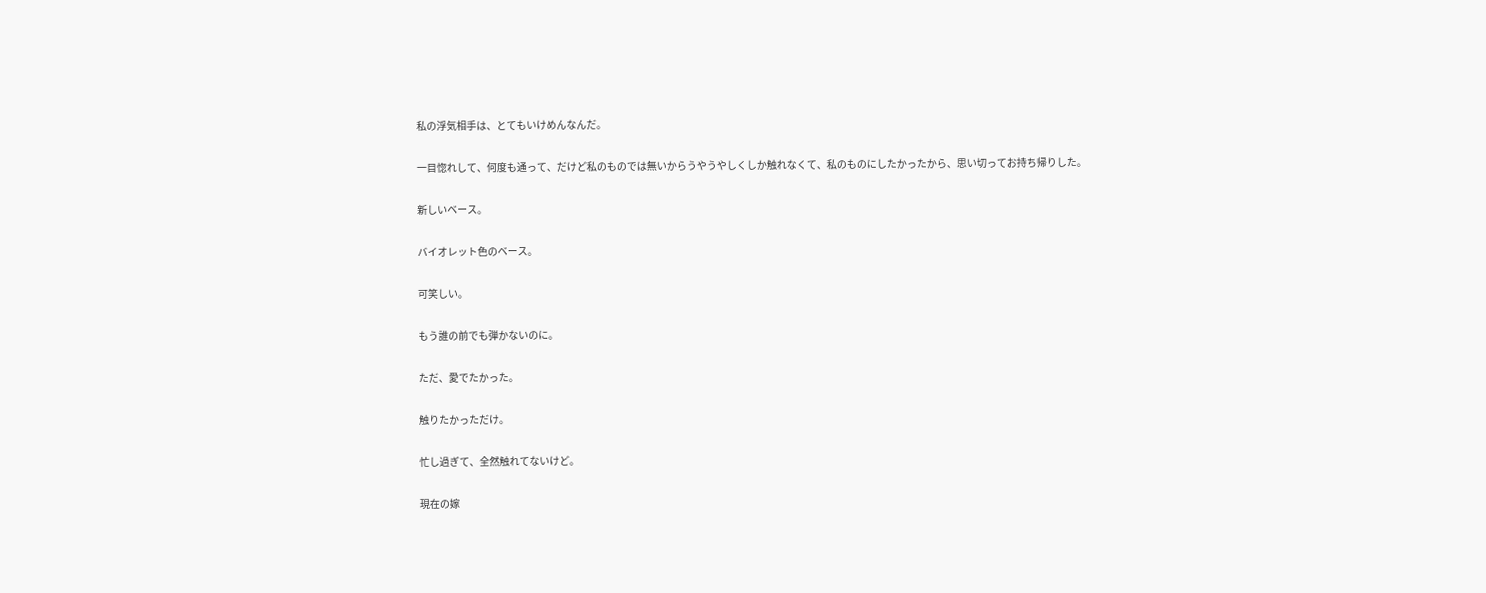私の浮気相手は、とてもいけめんなんだ。

一目惚れして、何度も通って、だけど私のものでは無いからうやうやしくしか触れなくて、私のものにしたかったから、思い切ってお持ち帰りした。

新しいベース。

バイオレット色のベース。

可笑しい。

もう誰の前でも弾かないのに。

ただ、愛でたかった。

触りたかっただけ。

忙し過ぎて、全然触れてないけど。

現在の嫁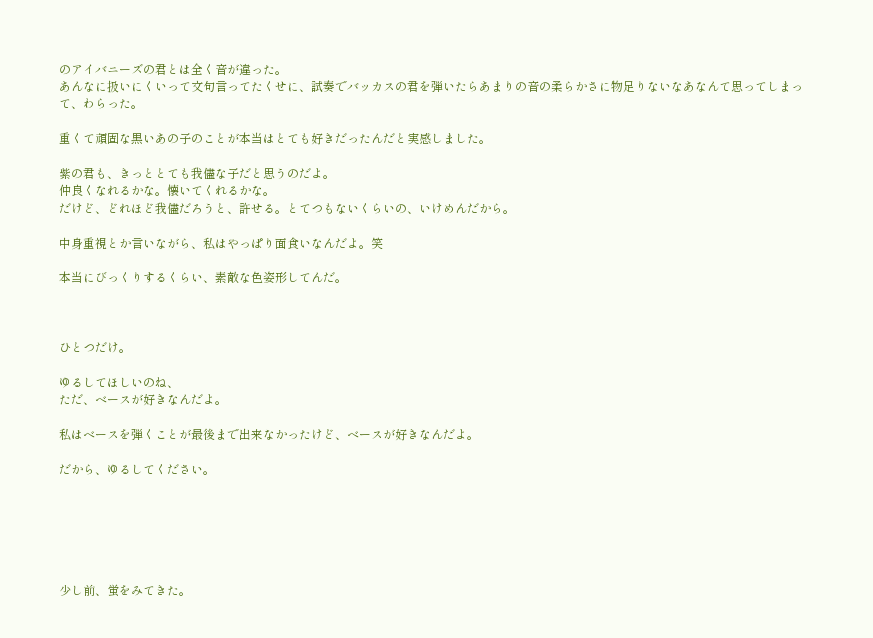のアイバニーズの君とは全く音が違った。
あんなに扱いにくいって文句言ってたくせに、試奏でバッカスの君を弾いたらあまりの音の柔らかさに物足りないなあなんて思ってしまって、わらった。

重くて頑固な黒いあの子のことが本当はとても好きだったんだと実感しました。

紫の君も、きっととても我儘な子だと思うのだよ。
仲良くなれるかな。懐いてくれるかな。
だけど、どれほど我儘だろうと、許せる。とてつもないくらいの、いけめんだから。

中身重視とか言いながら、私はやっぱり面食いなんだよ。笑

本当にびっくりするくらい、素敵な色姿形してんだ。



ひとつだけ。

ゆるしてほしいのね、
ただ、ベースが好きなんだよ。

私はベースを弾くことが最後まで出来なかったけど、ベースが好きなんだよ。

だから、ゆるしてください。






少し前、蛍をみてきた。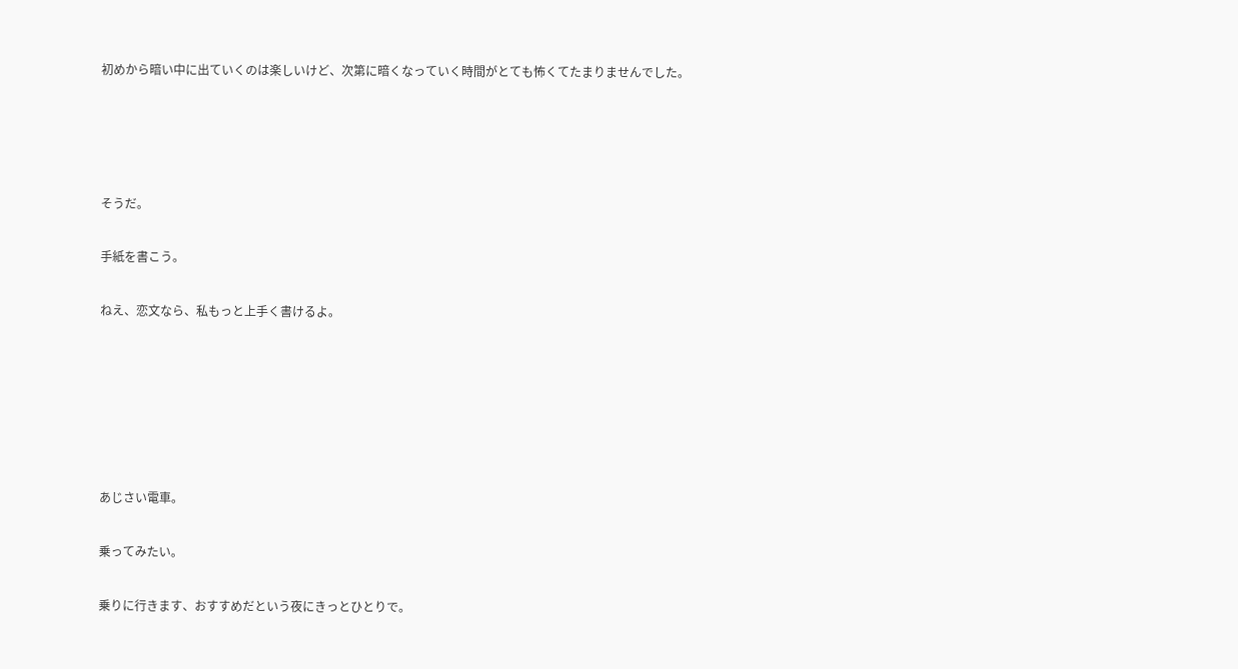初めから暗い中に出ていくのは楽しいけど、次第に暗くなっていく時間がとても怖くてたまりませんでした。




そうだ。

手紙を書こう。

ねえ、恋文なら、私もっと上手く書けるよ。






あじさい電車。

乗ってみたい。

乗りに行きます、おすすめだという夜にきっとひとりで。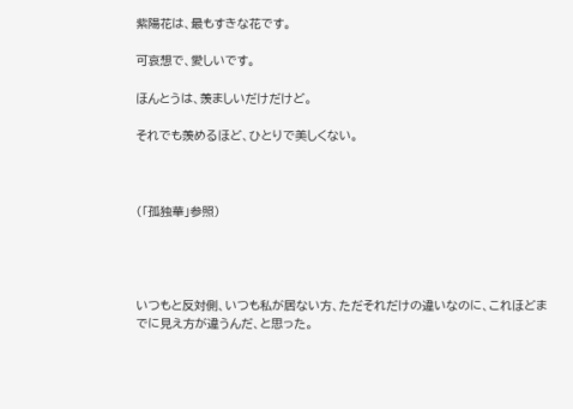紫陽花は、最もすきな花です。

可哀想で、愛しいです。

ほんとうは、羨ましいだけだけど。

それでも羨めるほど、ひとりで美しくない。



(「孤独華」参照)




いつもと反対側、いつも私が居ない方、ただそれだけの違いなのに、これほどまでに見え方が違うんだ、と思った。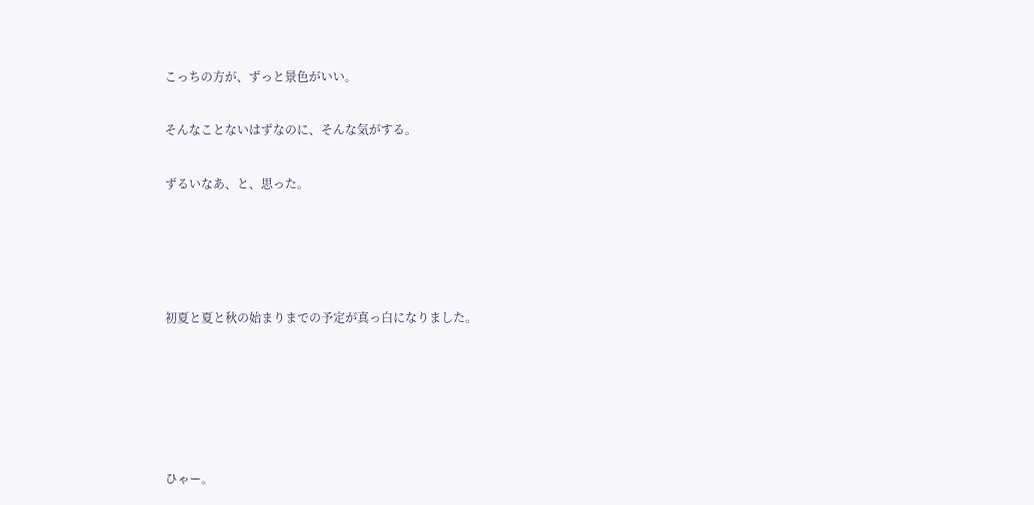こっちの方が、ずっと景色がいい。

そんなことないはずなのに、そんな気がする。

ずるいなあ、と、思った。




初夏と夏と秋の始まりまでの予定が真っ白になりました。





ひゃー。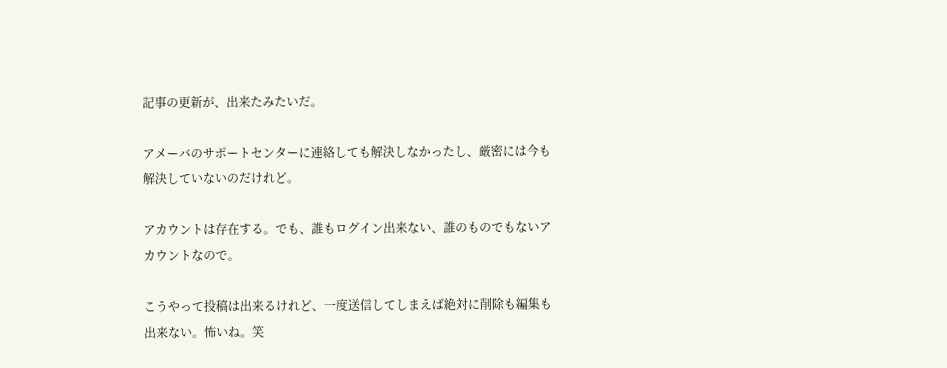記事の更新が、出来たみたいだ。

アメーバのサポートセンターに連絡しても解決しなかったし、厳密には今も解決していないのだけれど。

アカウントは存在する。でも、誰もログイン出来ない、誰のものでもないアカウントなので。

こうやって投稿は出来るけれど、一度送信してしまえば絶対に削除も編集も出来ない。怖いね。笑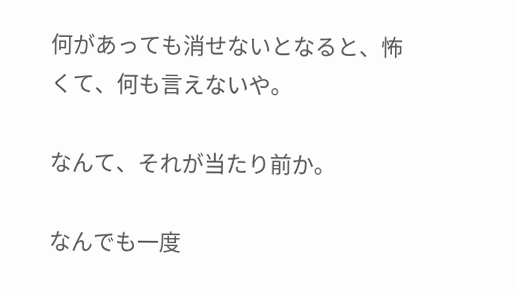何があっても消せないとなると、怖くて、何も言えないや。

なんて、それが当たり前か。

なんでも一度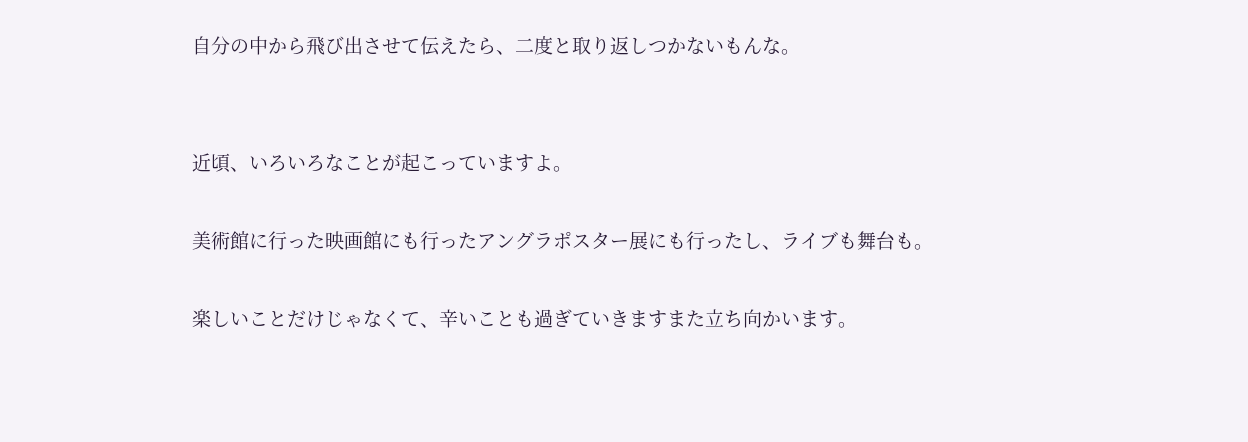自分の中から飛び出させて伝えたら、二度と取り返しつかないもんな。


近頃、いろいろなことが起こっていますよ。

美術館に行った映画館にも行ったアングラポスター展にも行ったし、ライブも舞台も。

楽しいことだけじゃなくて、辛いことも過ぎていきますまた立ち向かいます。